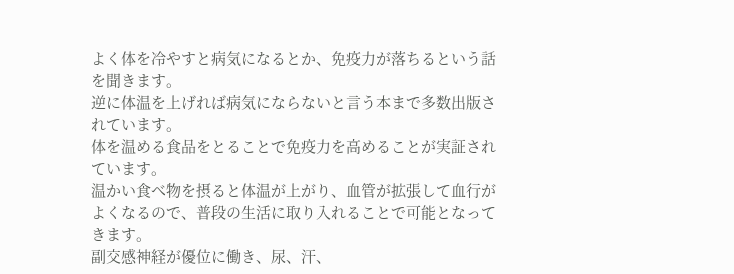よく体を冷やすと病気になるとか、免疫力が落ちるという話を聞きます。
逆に体温を上げれば病気にならないと言う本まで多数出版されています。
体を温める食品をとることで免疫力を高めることが実証されています。
温かい食べ物を摂ると体温が上がり、血管が拡張して血行がよくなるので、普段の生活に取り入れることで可能となってきます。
副交感神経が優位に働き、尿、汗、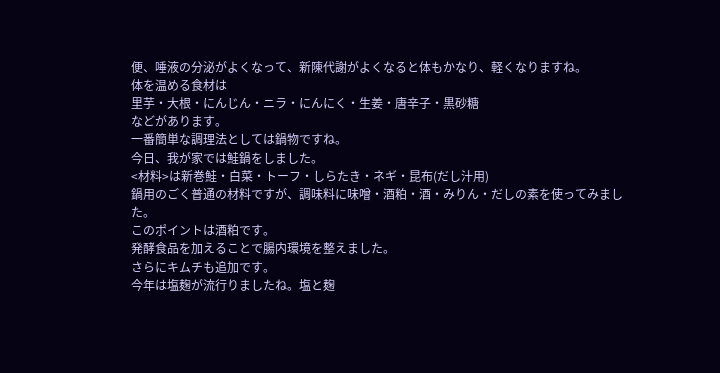便、唾液の分泌がよくなって、新陳代謝がよくなると体もかなり、軽くなりますね。
体を温める食材は
里芋・大根・にんじん・ニラ・にんにく・生姜・唐辛子・黒砂糖
などがあります。
一番簡単な調理法としては鍋物ですね。
今日、我が家では鮭鍋をしました。
<材料>は新巻鮭・白菜・トーフ・しらたき・ネギ・昆布(だし汁用)
鍋用のごく普通の材料ですが、調味料に味噌・酒粕・酒・みりん・だしの素を使ってみました。
このポイントは酒粕です。
発酵食品を加えることで腸内環境を整えました。
さらにキムチも追加です。
今年は塩麹が流行りましたね。塩と麹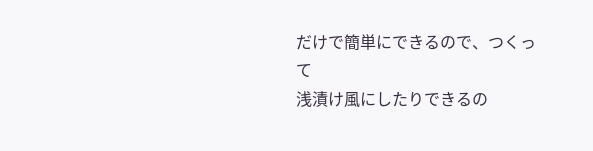だけで簡単にできるので、つくって
浅漬け風にしたりできるの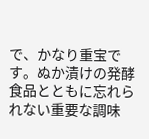で、かなり重宝です。ぬか漬けの発酵食品とともに忘れられない重要な調味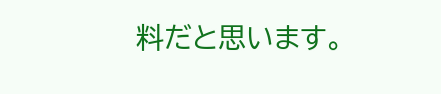料だと思います。